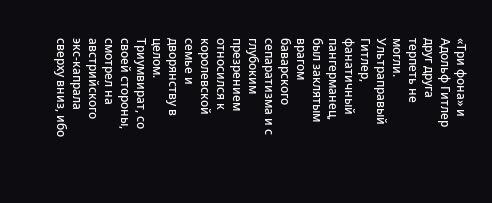«Три фона» и Адольф Гитлер друг друга терпеть не могли. Ультраправый Гитлер, фанатичный пангерманец, был заклятым врагом баварского сепаратизма и с глубоким презрением относился к королевской семье и дворянству в целом. Триумвират, со своей стороны, смотрел на австрийского экс-капрала сверху вниз, ибо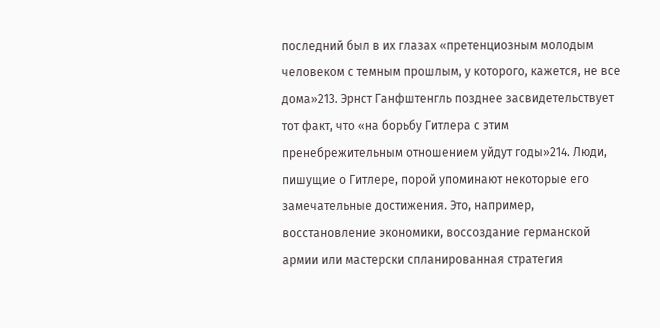последний был в их глазах «претенциозным молодым человеком с темным прошлым, у которого, кажется, не все дома»213. Эрнст Ганфштенгль позднее засвидетельствует тот факт, что «на борьбу Гитлера с этим пренебрежительным отношением уйдут годы»214. Люди, пишущие о Гитлере, порой упоминают некоторые его замечательные достижения. Это, например, восстановление экономики, воссоздание германской армии или мастерски спланированная стратегия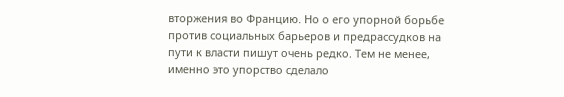вторжения во Францию. Но о его упорной борьбе против социальных барьеров и предрассудков на пути к власти пишут очень редко. Тем не менее, именно это упорство сделало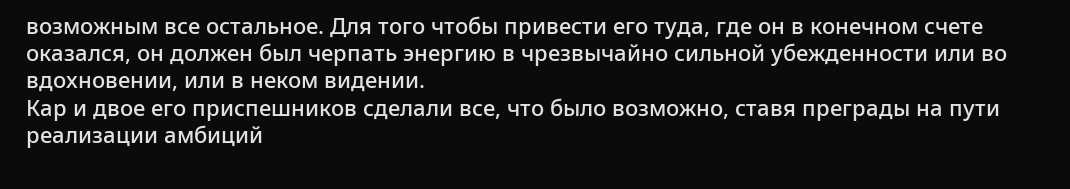возможным все остальное. Для того чтобы привести его туда, где он в конечном счете оказался, он должен был черпать энергию в чрезвычайно сильной убежденности или во вдохновении, или в неком видении.
Кар и двое его приспешников сделали все, что было возможно, ставя преграды на пути реализации амбиций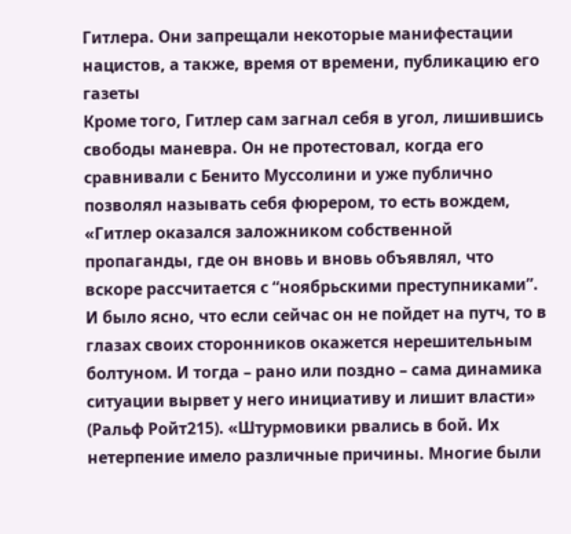Гитлера. Они запрещали некоторые манифестации нацистов, а также, время от времени, публикацию его газеты
Кроме того, Гитлер сам загнал себя в угол, лишившись свободы маневра. Он не протестовал, когда его сравнивали с Бенито Муссолини и уже публично позволял называть себя фюрером, то есть вождем,
«Гитлер оказался заложником собственной пропаганды, где он вновь и вновь объявлял, что вскоре рассчитается с “ноябрьскими преступниками”. И было ясно, что если сейчас он не пойдет на путч, то в глазах своих сторонников окажется нерешительным болтуном. И тогда – рано или поздно – сама динамика ситуации вырвет у него инициативу и лишит власти» (Ральф Ройт215). «Штурмовики рвались в бой. Их нетерпение имело различные причины. Многие были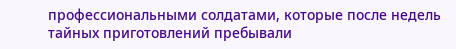профессиональными солдатами, которые после недель тайных приготовлений пребывали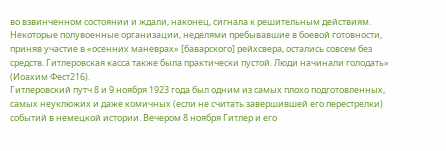во взвинченном состоянии и ждали, наконец, сигнала к решительным действиям. Некоторые полувоенные организации, неделями пребывавшие в боевой готовности, приняв участие в «осенних маневрах» [баварского] рейхсвера, остались совсем без средств. Гитлеровская касса также была практически пустой. Люди начинали голодать» (Иоахим Фест216).
Гитлеровский путч 8 и 9 ноября 1923 года был одним из самых плохо подготовленных, самых неуклюжих и даже комичных (если не считать завершившей его перестрелки) событий в немецкой истории. Вечером 8 ноября Гитлер и его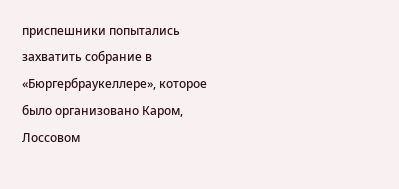приспешники попытались захватить собрание в «Бюргербраукеллере», которое было организовано Каром, Лоссовом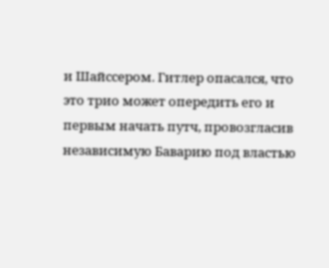и Шайссером. Гитлер опасался, что это трио может опередить его и первым начать путч, провозгласив независимую Баварию под властью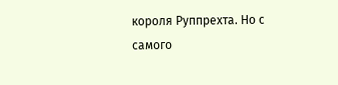короля Руппрехта. Но с самого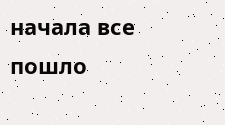начала все пошло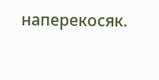наперекосяк.